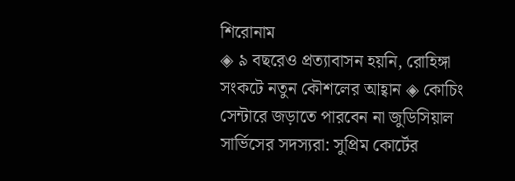শিরোনাম
◈ ৯ বছরেও প্রত্যাবাসন হয়নি, রোহিঙ্গা সংকটে নতুন কৌশলের আহ্বান ◈ কোচিং সেন্টারে জড়াতে পারবেন না জুডিসিয়াল সার্ভিসের সদস্যরা: সুপ্রিম কোর্টের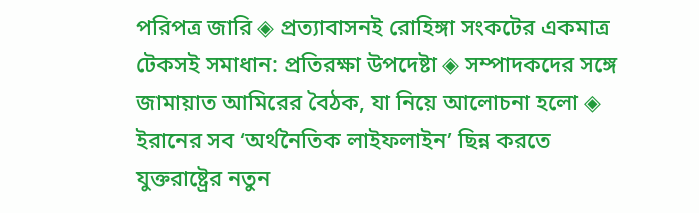পরিপত্র জারি ◈ প্রত্যাবাসনই রোহিঙ্গা সংকটের একমাত্র টেকসই সমাধান: প্রতিরক্ষা উপদেষ্টা ◈ সম্পাদকদের সঙ্গে জামায়াত আমিরের বৈঠক, যা নিয়ে আলোচনা হলো ◈ ইরানের সব ‘অর্থনৈতিক লাইফলাইন’ ছিন্ন করতে যুক্তরাষ্ট্রের নতুন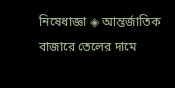নিষেধাজ্ঞা ◈ আন্তর্জাতিক বাজারে তেলের দামে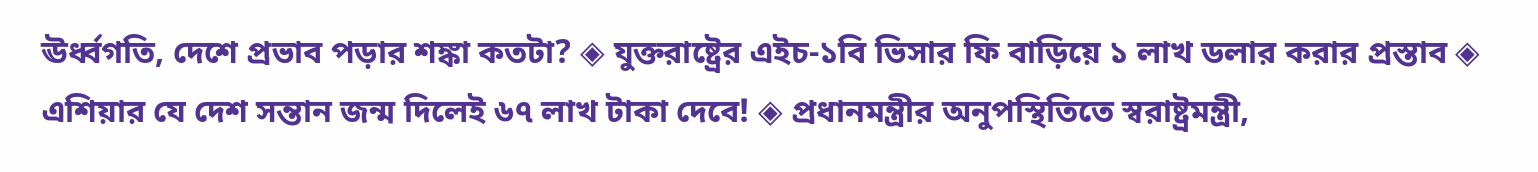ঊর্ধ্বগতি, দেশে প্রভাব পড়ার শঙ্কা কতটা? ◈ যুক্তরাষ্ট্রের এইচ-১বি ভিসার ফি বাড়িয়ে ১ লাখ ডলার করার প্রস্তাব ◈ এশিয়ার যে দেশ সন্তান জন্ম দিলেই ৬৭ লাখ টাকা দেবে! ◈ প্রধানমন্ত্রীর অনুপস্থিতিতে স্বরাষ্ট্রমন্ত্রী,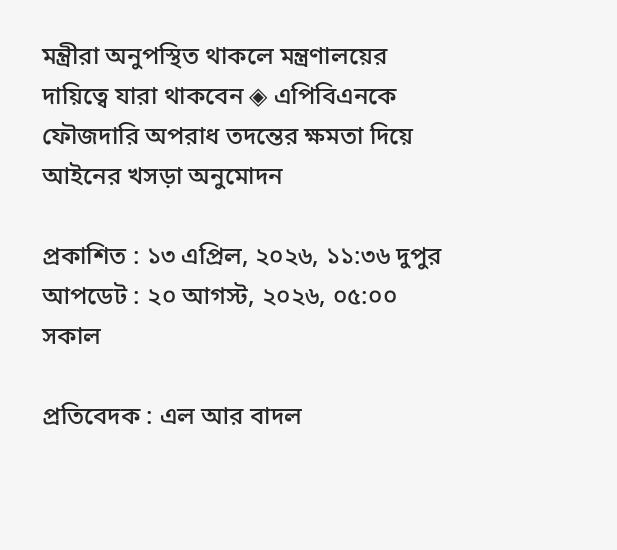মন্ত্রীরা অনুপস্থিত থাকলে মন্ত্রণালয়ের দায়িত্বে যারা থাকবেন ◈ এপিবিএনকে ফৌজদারি অপরাধ তদন্তের ক্ষমতা দিয়ে আইনের খসড়া অনুমোদন

প্রকাশিত : ১৩ এপ্রিল, ২০২৬, ১১:৩৬ দুপুর
আপডেট : ২০ আগস্ট, ২০২৬, ০৫:০০ সকাল

প্রতিবেদক : এল আর বাদল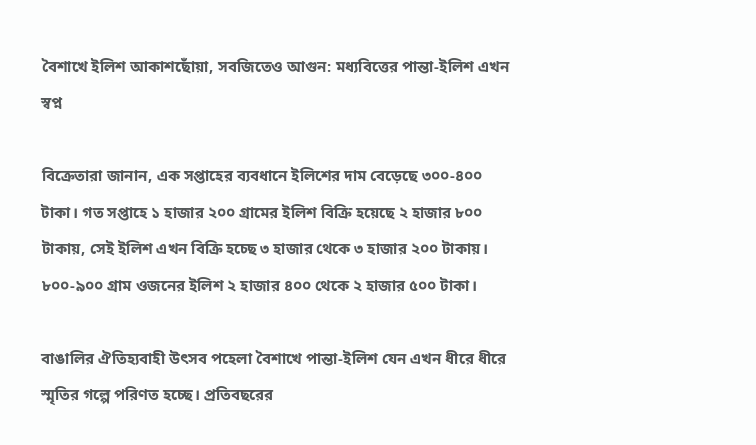বৈশাখে ইলিশ আকাশছোঁয়া, সবজিতেও আগুন: মধ্যবিত্তের পান্তা-ইলিশ এখন স্বপ্ন

বিক্রেতারা জানান, এক সপ্তাহের ব্যবধানে ইলিশের দাম বেড়েছে ৩০০-৪০০ টাকা। গত সপ্তাহে ১ হাজার ২০০ গ্রামের ইলিশ বিক্রি হয়েছে ২ হাজার ৮০০ টাকায়, সেই ইলিশ এখন বিক্রি হচ্ছে ৩ হাজার থেকে ৩ হাজার ২০০ টাকায়। ৮০০-৯০০ গ্রাম ওজনের ইলিশ ২ হাজার ৪০০ থেকে ২ হাজার ৫০০ টাকা।

বাঙালির ঐতিহ্যবাহী উৎসব পহেলা বৈশাখে পান্তা-ইলিশ যেন এখন ধীরে ধীরে স্মৃতির গল্পে পরিণত হচ্ছে। প্রতিবছরের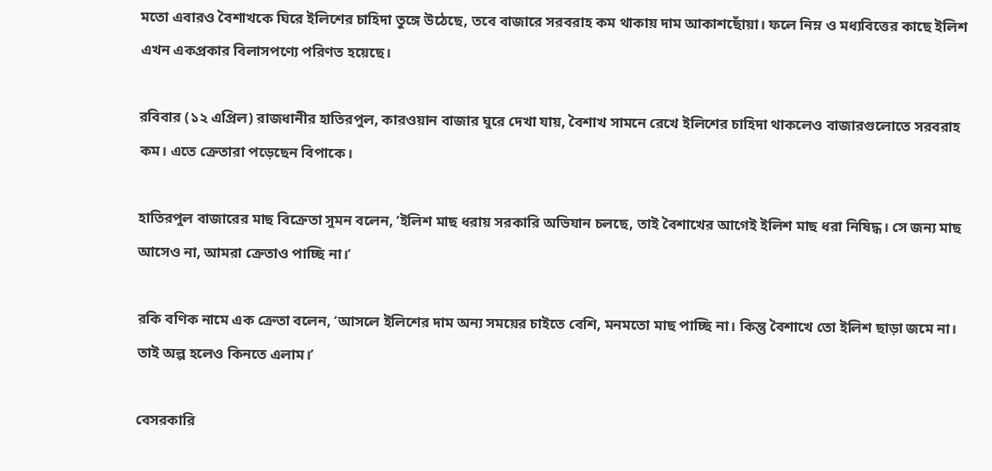মতো এবারও বৈশাখকে ঘিরে ইলিশের চাহিদা তুঙ্গে উঠেছে, তবে বাজারে সরবরাহ কম থাকায় দাম আকাশছোঁয়া। ফলে নিম্ন ও মধ্যবিত্তের কাছে ইলিশ এখন একপ্রকার বিলাসপণ্যে পরিণত হয়েছে।

রবিবার (১২ এপ্রিল) রাজধানীর হাতিরপুল, কারওয়ান বাজার ঘুরে দেখা যায়, বৈশাখ সামনে রেখে ইলিশের চাহিদা থাকলেও বাজারগুলোতে সরবরাহ কম। এতে ক্রেতারা পড়েছেন বিপাকে।

হাতিরপুল বাজারের মাছ বিক্রেতা সুমন বলেন, ‘ইলিশ মাছ ধরায় সরকারি অভিযান চলছে, তাই বৈশাখের আগেই ইলিশ মাছ ধরা নিষিদ্ধ। সে জন্য মাছ আসেও না, আমরা ক্রেতাও পাচ্ছি না।’

রকি বণিক নামে এক ক্রেতা বলেন, ‘আসলে ইলিশের দাম অন্য সময়ের চাইতে বেশি, মনমতো মাছ পাচ্ছি না। কিন্তু বৈশাখে তো ইলিশ ছাড়া জমে না। তাই অল্প হলেও কিনতে এলাম।’

বেসরকারি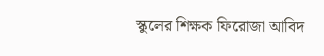স্কুলের শিক্ষক ফিরোজা আবিদ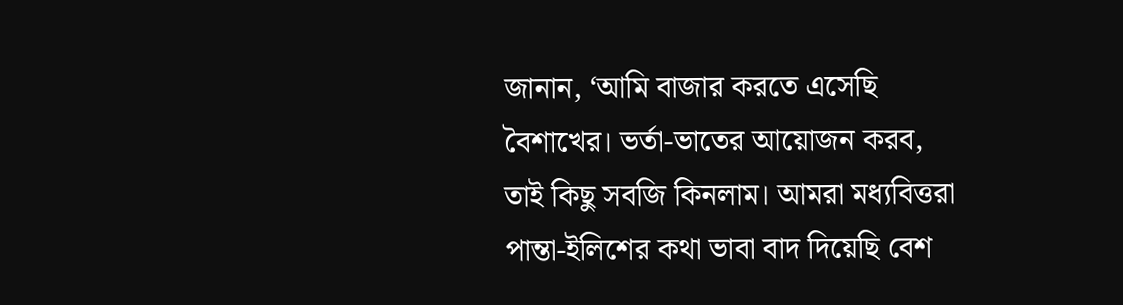জানান, ‘আমি বাজার করতে এসেছি বৈশাখের। ভর্তা-ভাতের আয়োজন করব, তাই কিছু সবজি কিনলাম। আমরা মধ্যবিত্তরা পান্তা-ইলিশের কথা ভাবা বাদ দিয়েছি বেশ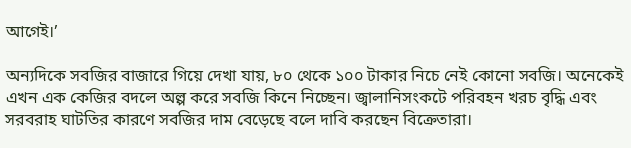আগেই।’

অন্যদিকে সবজির বাজারে গিয়ে দেখা যায়, ৮০ থেকে ১০০ টাকার নিচে নেই কোনো সবজি। অনেকেই এখন এক কেজির বদলে অল্প করে সবজি কিনে নিচ্ছেন। জ্বালানিসংকটে পরিবহন খরচ বৃদ্ধি এবং সরবরাহ ঘাটতির কারণে সবজির দাম বেড়েছে বলে দাবি করছেন বিক্রেতারা।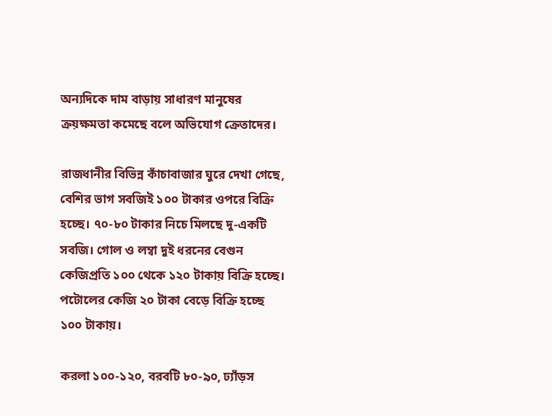অন্যদিকে দাম বাড়ায় সাধারণ মানুষের ক্রয়ক্ষমতা কমেছে বলে অভিযোগ ক্রেতাদের।

রাজধানীর বিভিন্ন কাঁচাবাজার ঘুরে দেখা গেছে, বেশির ভাগ সবজিই ১০০ টাকার ওপরে বিক্রি হচ্ছে। ৭০-৮০ টাকার নিচে মিলছে দু-একটি সবজি। গোল ও লম্বা দুই ধরনের বেগুন কেজিপ্রতি ১০০ থেকে ১২০ টাকায় বিক্রি হচ্ছে। পটোলের কেজি ২০ টাকা বেড়ে বিক্রি হচ্ছে ১০০ টাকায়।

করলা ১০০-১২০, বরবটি ৮০-৯০, ঢ্যাঁড়স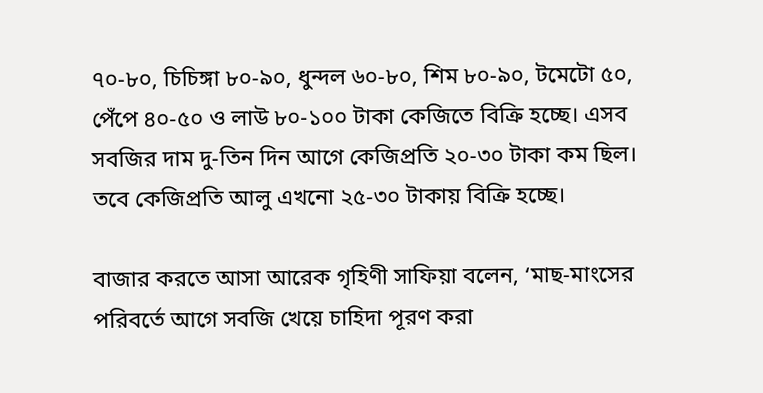৭০-৮০, চিচিঙ্গা ৮০-৯০, ধুন্দল ৬০-৮০, শিম ৮০-৯০, টমেটো ৫০, পেঁপে ৪০-৫০ ও লাউ ৮০-১০০ টাকা কেজিতে বিক্রি হচ্ছে। এসব সবজির দাম দু-তিন দিন আগে কেজিপ্রতি ২০-৩০ টাকা কম ছিল। তবে কেজিপ্রতি আলু এখনো ২৫-৩০ টাকায় বিক্রি হচ্ছে।

বাজার করতে আসা আরেক গৃহিণী সাফিয়া বলেন, ‘মাছ-মাংসের পরিবর্তে আগে সবজি খেয়ে চাহিদা পূরণ করা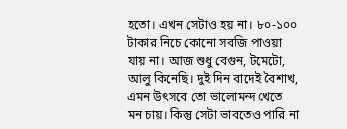হতো। এখন সেটাও হয় না। ৮০-১০০ টাকার নিচে কোনো সবজি পাওয়া যায় না। আজ শুধু বেগুন, টমেটো, আলু কিনেছি। দুই দিন বাদেই বৈশাখ, এমন উৎসবে তো ভালোমন্দ খেতে মন চায়। কিন্তু সেটা ভাবতেও পারি না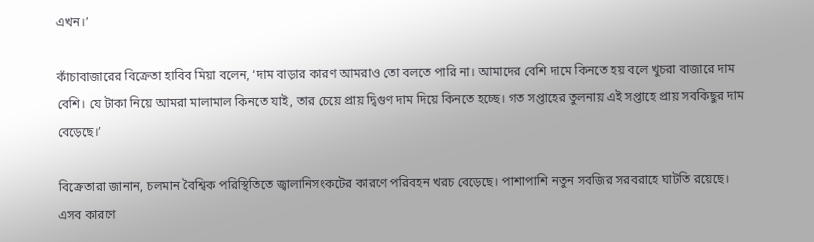এখন।’

কাঁচাবাজারের বিক্রেতা হাবিব মিয়া বলেন, ‘দাম বাড়ার কারণ আমরাও তো বলতে পারি না। আমাদের বেশি দামে কিনতে হয় বলে খুচরা বাজারে দাম বেশি। যে টাকা নিয়ে আমরা মালামাল কিনতে যাই, তার চেয়ে প্রায় দ্বিগুণ দাম দিয়ে কিনতে হচ্ছে। গত সপ্তাহের তুলনায় এই সপ্তাহে প্রায় সবকিছুর দাম বেড়েছে।’

বিক্রেতারা জানান, চলমান বৈশ্বিক পরিস্থিতিতে জ্বালানিসংকটের কারণে পরিবহন খরচ বেড়েছে। পাশাপাশি নতুন সবজির সরবরাহে ঘাটতি রয়েছে। এসব কারণে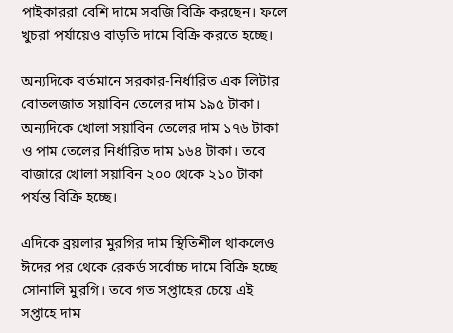পাইকাররা বেশি দামে সবজি বিক্রি করছেন। ফলে খুচরা পর্যায়েও বাড়তি দামে বিক্রি করতে হচ্ছে।

অন্যদিকে বর্তমানে সরকার-নির্ধারিত এক লিটার বোতলজাত সয়াবিন তেলের দাম ১৯৫ টাকা। অন্যদিকে খোলা সয়াবিন তেলের দাম ১৭৬ টাকা ও পাম তেলের নির্ধারিত দাম ১৬৪ টাকা। তবে বাজারে খোলা সয়াবিন ২০০ থেকে ২১০ টাকা পর্যন্ত বিক্রি হচ্ছে।

এদিকে ব্রয়লার মুরগির দাম স্থিতিশীল থাকলেও ঈদের পর থেকে রেকর্ড সর্বোচ্চ দামে বিক্রি হচ্ছে সোনালি মুরগি। তবে গত সপ্তাহের চেয়ে এই সপ্তাহে দাম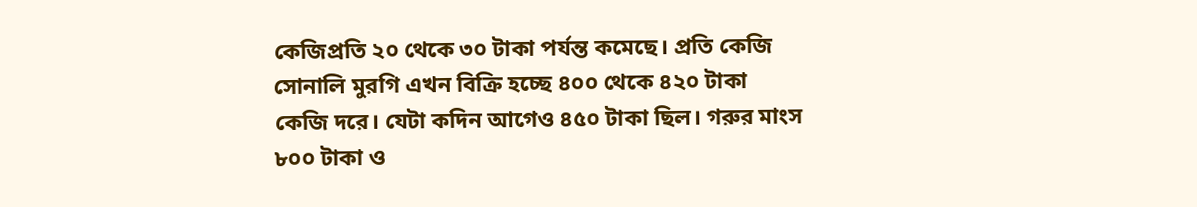কেজিপ্রতি ২০ থেকে ৩০ টাকা পর্যন্ত কমেছে। প্রতি কেজি সোনালি মুরগি এখন বিক্রি হচ্ছে ৪০০ থেকে ৪২০ টাকা কেজি দরে। যেটা কদিন আগেও ৪৫০ টাকা ছিল। গরুর মাংস ৮০০ টাকা ও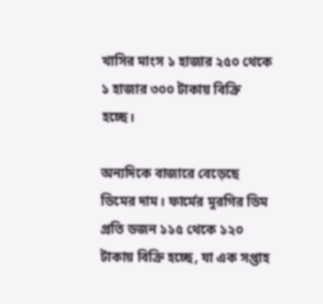খাসির মাংস ১ হাজার ২৫০ থেকে ১ হাজার ৩০০ টাকায় বিক্রি হচ্ছে।

অন্যদিকে বাজারে বেড়েছে ডিমের দাম। ফার্মের মুরগির ডিম প্রতি ডজন ১১৫ থেকে ১২০ টাকায় বিক্রি হচ্ছে, যা এক সপ্তাহ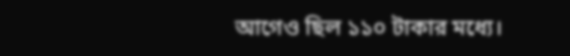আগেও ছিল ১১০ টাকার মধ্যে।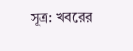সূত্র: খবরের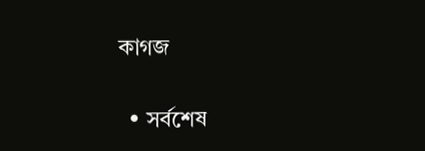কাগজ

  • সর্বশেষ